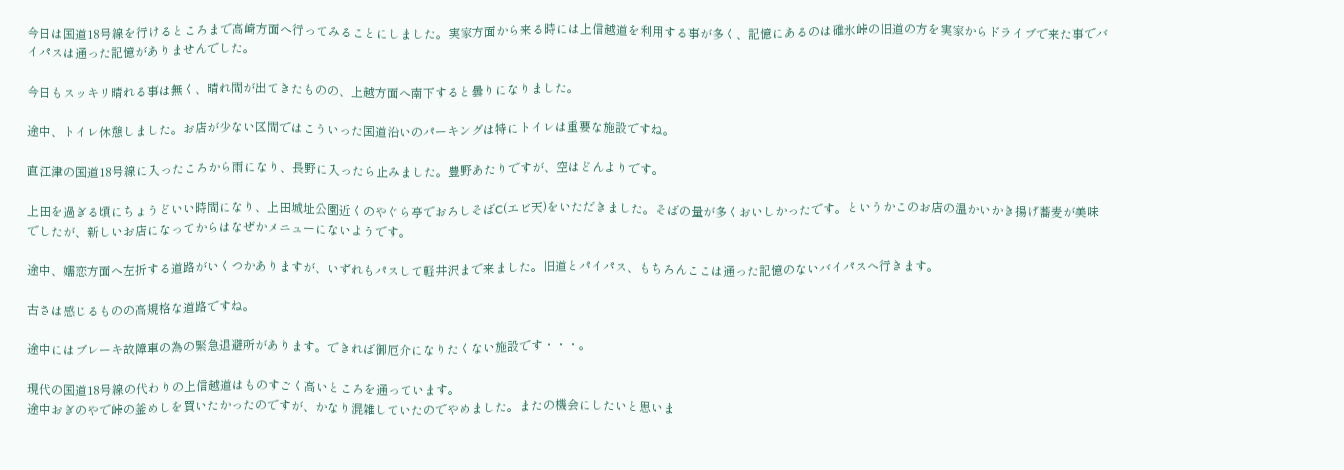今日は国道18号線を行けるところまで高崎方面へ行ってみることにしました。実家方面から来る時には上信越道を利用する事が多く、記憶にあるのは碓氷峠の旧道の方を実家からドライブで来た事でバイパスは通った記憶がありませんでした。

今日もスッキリ晴れる事は無く、晴れ間が出てきたものの、上越方面へ南下すると曇りになりました。

途中、トイレ休憩しました。お店が少ない区間ではこういった国道沿いのパーキングは特にトイレは重要な施設ですね。

直江津の国道18号線に入ったころから雨になり、長野に入ったら止みました。豊野あたりですが、空はどんよりです。

上田を過ぎる頃にちょうどいい時間になり、上田城址公園近くのやぐら亭でおろしそばC(エビ天)をいただきました。そばの量が多くおいしかったです。というかこのお店の温かいかき揚げ蕎麦が美味でしたが、新しいお店になってからはなぜかメニューにないようです。

途中、嬬恋方面へ左折する道路がいくつかありますが、いずれもパスして軽井沢まで来ました。旧道とパイパス、もちろんここは通った記憶のないバイパスへ行きます。

古さは感じるものの高規格な道路ですね。

途中にはブレーキ故障車の為の緊急退避所があります。できれば御厄介になりたくない施設です・・・。

現代の国道18号線の代わりの上信越道はものすごく高いところを通っています。
途中おぎのやで峠の釜めしを買いたかったのですが、かなり混雑していたのでやめました。またの機会にしたいと思いま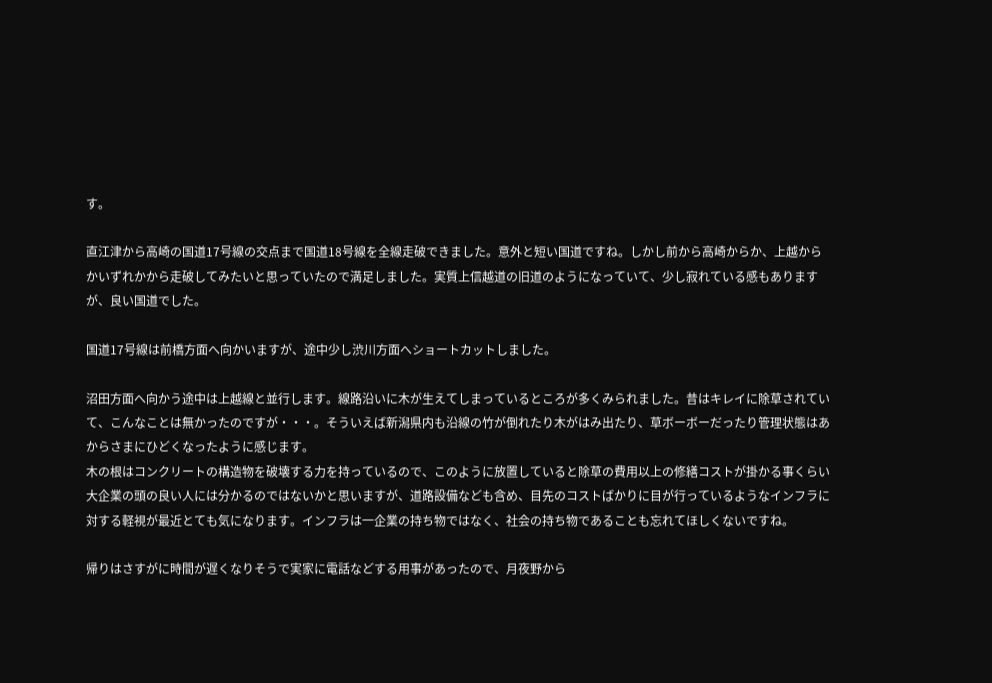す。

直江津から高崎の国道17号線の交点まで国道18号線を全線走破できました。意外と短い国道ですね。しかし前から高崎からか、上越からかいずれかから走破してみたいと思っていたので満足しました。実質上信越道の旧道のようになっていて、少し寂れている感もありますが、良い国道でした。

国道17号線は前橋方面へ向かいますが、途中少し渋川方面へショートカットしました。

沼田方面へ向かう途中は上越線と並行します。線路沿いに木が生えてしまっているところが多くみられました。昔はキレイに除草されていて、こんなことは無かったのですが・・・。そういえば新潟県内も沿線の竹が倒れたり木がはみ出たり、草ボーボーだったり管理状態はあからさまにひどくなったように感じます。
木の根はコンクリートの構造物を破壊する力を持っているので、このように放置していると除草の費用以上の修繕コストが掛かる事くらい大企業の頭の良い人には分かるのではないかと思いますが、道路設備なども含め、目先のコストばかりに目が行っているようなインフラに対する軽視が最近とても気になります。インフラは一企業の持ち物ではなく、社会の持ち物であることも忘れてほしくないですね。

帰りはさすがに時間が遅くなりそうで実家に電話などする用事があったので、月夜野から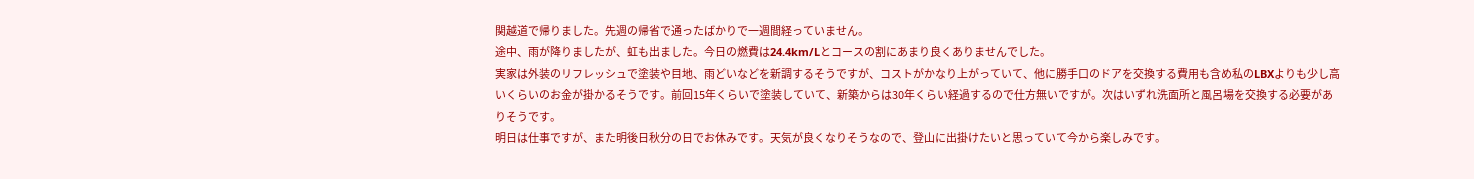関越道で帰りました。先週の帰省で通ったばかりで一週間経っていません。
途中、雨が降りましたが、虹も出ました。今日の燃費は24.4km/Lとコースの割にあまり良くありませんでした。
実家は外装のリフレッシュで塗装や目地、雨どいなどを新調するそうですが、コストがかなり上がっていて、他に勝手口のドアを交換する費用も含め私のLBXよりも少し高いくらいのお金が掛かるそうです。前回15年くらいで塗装していて、新築からは30年くらい経過するので仕方無いですが。次はいずれ洗面所と風呂場を交換する必要がありそうです。
明日は仕事ですが、また明後日秋分の日でお休みです。天気が良くなりそうなので、登山に出掛けたいと思っていて今から楽しみです。